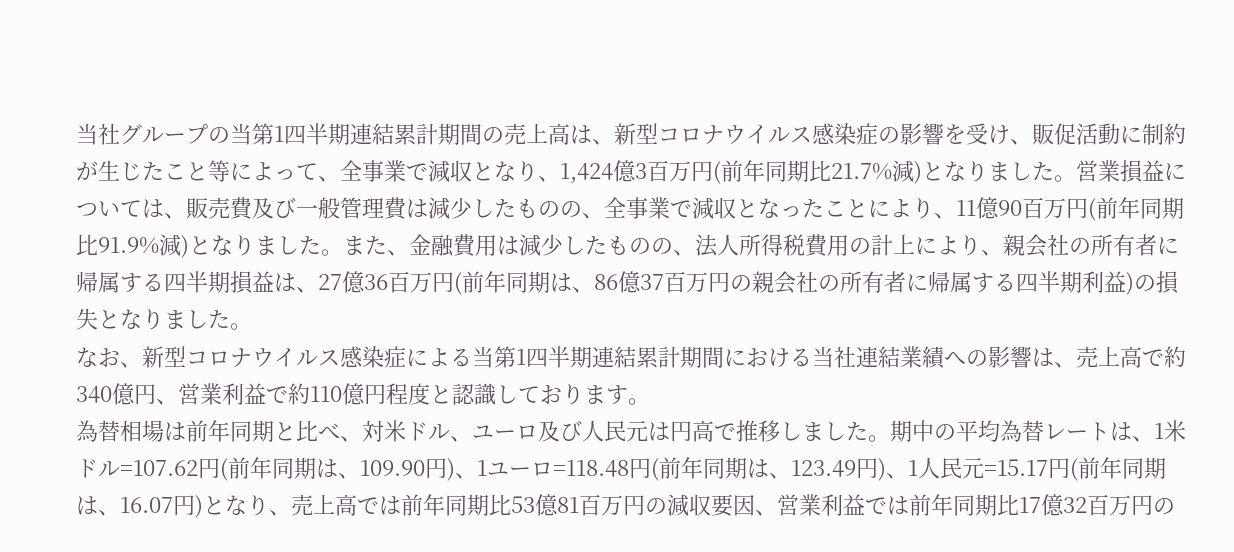当社グループの当第1四半期連結累計期間の売上高は、新型コロナウイルス感染症の影響を受け、販促活動に制約が生じたこと等によって、全事業で減収となり、1,424億3百万円(前年同期比21.7%減)となりました。営業損益については、販売費及び一般管理費は減少したものの、全事業で減収となったことにより、11億90百万円(前年同期比91.9%減)となりました。また、金融費用は減少したものの、法人所得税費用の計上により、親会社の所有者に帰属する四半期損益は、27億36百万円(前年同期は、86億37百万円の親会社の所有者に帰属する四半期利益)の損失となりました。
なお、新型コロナウイルス感染症による当第1四半期連結累計期間における当社連結業績への影響は、売上高で約340億円、営業利益で約110億円程度と認識しております。
為替相場は前年同期と比べ、対米ドル、ユーロ及び人民元は円高で推移しました。期中の平均為替レートは、1米ドル=107.62円(前年同期は、109.90円)、1ユーロ=118.48円(前年同期は、123.49円)、1人民元=15.17円(前年同期は、16.07円)となり、売上高では前年同期比53億81百万円の減収要因、営業利益では前年同期比17億32百万円の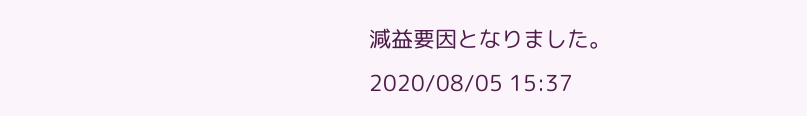減益要因となりました。
2020/08/05 15:37